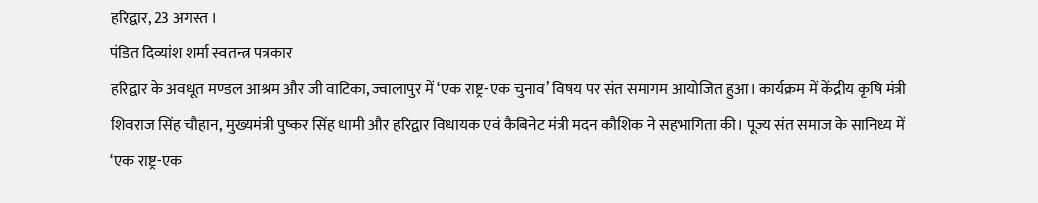हरिद्वार, 23 अगस्त ।
पंडित दिव्यांश शर्मा स्वतन्त्र पत्रकार
हरिद्वार के अवधूत मण्डल आश्रम और जी वाटिका, ज्वालापुर में ‘एक राष्ट्र-एक चुनाव’ विषय पर संत समागम आयोजित हुआ। कार्यक्रम में केंद्रीय कृषि मंत्री शिवराज सिंह चौहान, मुख्यमंत्री पुष्कर सिंह धामी और हरिद्वार विधायक एवं कैबिनेट मंत्री मदन कौशिक ने सहभागिता की। पूज्य संत समाज के सानिध्य में ‘एक राष्ट्र-एक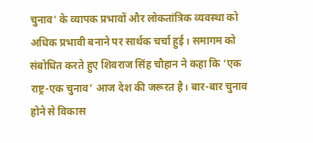चुनाव’ के व्यापक प्रभावों और लोकतांत्रिक व्यवस्था को अधिक प्रभावी बनाने पर सार्थक चर्चा हुई। समागम को संबोधित करते हुए शिवराज सिंह चौहान ने कहा कि ‘एक राष्ट्र-एक चुनाव’ आज देश की जरूरत है। बार-बार चुनाव होने से विकास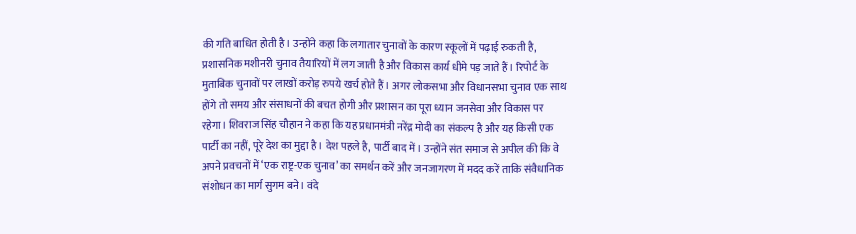की गति बाधित होती है। उन्होंने कहा कि लगातार चुनावों के कारण स्कूलों में पढ़ाई रुकती है, प्रशासनिक मशीनरी चुनाव तैयारियों में लग जाती है और विकास कार्य धीमे पड़ जाते हैं। रिपोर्ट के मुताबिक चुनावों पर लाखों करोड़ रुपये खर्च होते हैं। अगर लोकसभा और विधानसभा चुनाव एक साथ होंगे तो समय और संसाधनों की बचत होगी और प्रशासन का पूरा ध्यान जनसेवा और विकास पर रहेगा। शिवराज सिंह चौहान ने कहा कि यह प्रधानमंत्री नरेंद्र मोदी का संकल्प है और यह किसी एक पार्टी का नहीं, पूरे देश का मुद्दा है। देश पहले है, पार्टी बाद में। उन्होंने संत समाज से अपील की कि वे अपने प्रवचनों में ‘एक राष्ट्र-एक चुनाव’ का समर्थन करें और जनजागरण में मदद करें ताकि संवैधानिक संशोधन का मार्ग सुगम बने। वंदे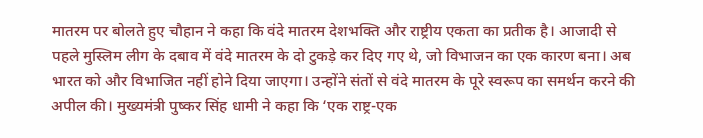मातरम पर बोलते हुए चौहान ने कहा कि वंदे मातरम देशभक्ति और राष्ट्रीय एकता का प्रतीक है। आजादी से पहले मुस्लिम लीग के दबाव में वंदे मातरम के दो टुकड़े कर दिए गए थे, जो विभाजन का एक कारण बना। अब भारत को और विभाजित नहीं होने दिया जाएगा। उन्होंने संतों से वंदे मातरम के पूरे स्वरूप का समर्थन करने की अपील की। मुख्यमंत्री पुष्कर सिंह धामी ने कहा कि ‘एक राष्ट्र-एक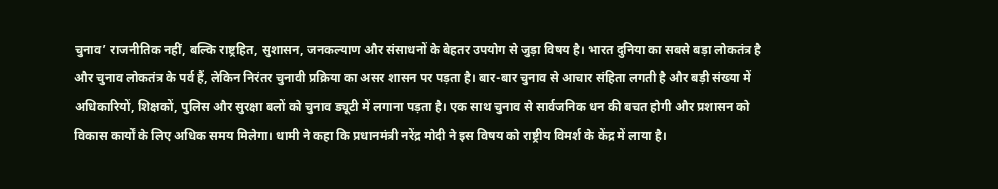चुनाव’ राजनीतिक नहीं, बल्कि राष्ट्रहित, सुशासन, जनकल्याण और संसाधनों के बेहतर उपयोग से जुड़ा विषय है। भारत दुनिया का सबसे बड़ा लोकतंत्र है और चुनाव लोकतंत्र के पर्व हैं, लेकिन निरंतर चुनावी प्रक्रिया का असर शासन पर पड़ता है। बार-बार चुनाव से आचार संहिता लगती है और बड़ी संख्या में अधिकारियों, शिक्षकों, पुलिस और सुरक्षा बलों को चुनाव ड्यूटी में लगाना पड़ता है। एक साथ चुनाव से सार्वजनिक धन की बचत होगी और प्रशासन को विकास कार्यों के लिए अधिक समय मिलेगा। धामी ने कहा कि प्रधानमंत्री नरेंद्र मोदी ने इस विषय को राष्ट्रीय विमर्श के केंद्र में लाया है।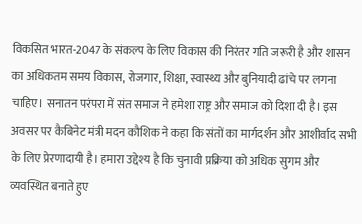विकसित भारत-2047 के संकल्प के लिए विकास की निरंतर गति जरूरी है और शासन का अधिकतम समय विकास, रोजगार, शिक्षा, स्वास्थ्य और बुनियादी ढांचे पर लगना चाहिए। सनातन परंपरा में संत समाज ने हमेशा राष्ट्र और समाज को दिशा दी है। इस अवसर पर कैबिनेट मंत्री मदन कौशिक ने कहा कि संतों का मार्गदर्शन और आशीर्वाद सभी के लिए प्रेरणादायी है। हमारा उद्देश्य है कि चुनावी प्रक्रिया को अधिक सुगम और व्यवस्थित बनाते हुए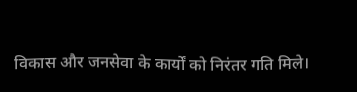विकास और जनसेवा के कार्यों को निरंतर गति मिले।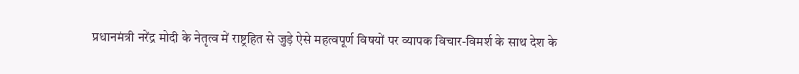प्रधानमंत्री नरेंद्र मोदी के नेतृत्व में राष्ट्रहित से जुड़े ऐसे महत्वपूर्ण विषयों पर व्यापक विचार-विमर्श के साथ देश के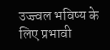उज्ज्वल भविष्य के लिए प्रभावी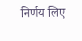निर्णय लिए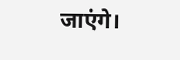जाएंगे।